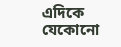এদিকে যেকোনো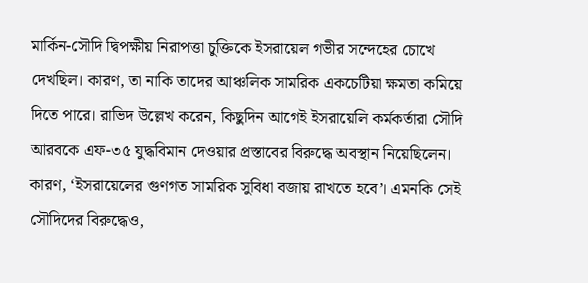মার্কিন-সৌদি দ্বিপক্ষীয় নিরাপত্তা চুক্তিকে ইসরায়েল গভীর সন্দেহের চোখে দেখছিল। কারণ, তা নাকি তাদের আঞ্চলিক সামরিক একচেটিয়া ক্ষমতা কমিয়ে দিতে পারে। রাভিদ উল্লেখ করেন, কিছুদিন আগেই ইসরায়েলি কর্মকর্তারা সৌদি আরবকে এফ-৩৫ যুদ্ধবিমান দেওয়ার প্রস্তাবের বিরুদ্ধে অবস্থান নিয়েছিলেন। কারণ, ‘ইসরায়েলের গুণগত সামরিক সুবিধা বজায় রাখতে হবে’। এমনকি সেই সৌদিদের বিরুদ্ধেও,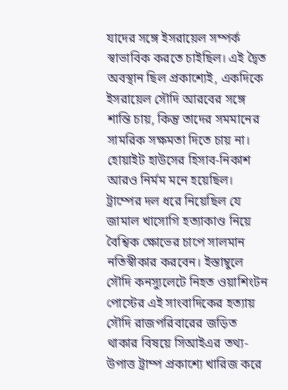যাদের সঙ্গে ইসরায়েল সম্পর্ক স্বাভাবিক করতে চাইছিল। এই দ্বৈত অবস্থান ছিল প্রকাশ্যেই, একদিকে ইসরায়েল সৌদি আরবের সঙ্গে শান্তি চায়, কিন্তু তাদের সমমানের সামরিক সক্ষমতা দিতে চায় না।
হোয়াইট হাউসের হিসাব-নিকাশ আরও নির্মম মনে হয়েছিল। ট্রাম্পের দল ধরে নিয়েছিল যে জামাল খাসোগি হত্যাকাণ্ড নিয়ে বৈশ্বিক ক্ষোভের চাপে সালমান নতিস্বীকার করবেন। ইস্তাম্বুলে সৌদি কনস্যুলেটে নিহত ওয়াশিংটন পোস্টের এই সাংবাদিকের হত্যায় সৌদি রাজপরিবারের জড়িত থাকার বিষয়ে সিআইএর তথ্য-উপাত্ত ট্রাম্প প্রকাশ্যে খারিজ করে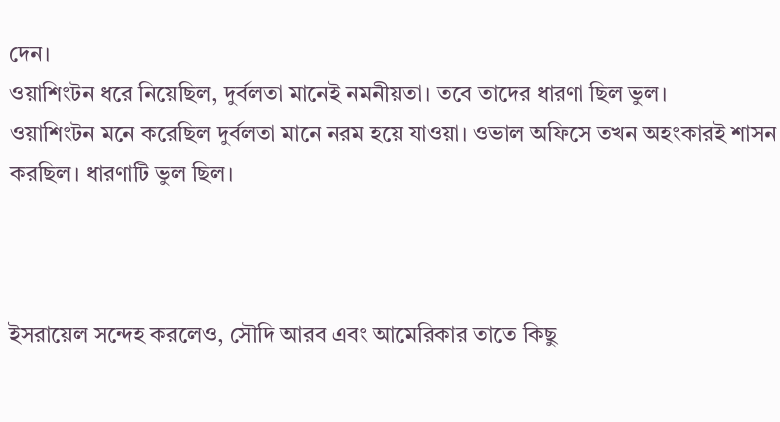দেন।
ওয়াশিংটন ধরে নিয়েছিল, দুর্বলতা মানেই নমনীয়তা। তবে তাদের ধারণা ছিল ভুল।
ওয়াশিংটন মনে করেছিল দুর্বলতা মানে নরম হয়ে যাওয়া। ওভাল অফিসে তখন অহংকারই শাসন করছিল। ধারণাটি ভুল ছিল।



ইসরায়েল সন্দেহ করলেও, সৌদি আরব এবং আমেরিকার তাতে কিছু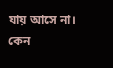যায় আসে না।
কেন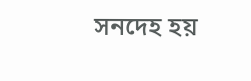সনদেহ হয়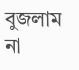বুজলাম না